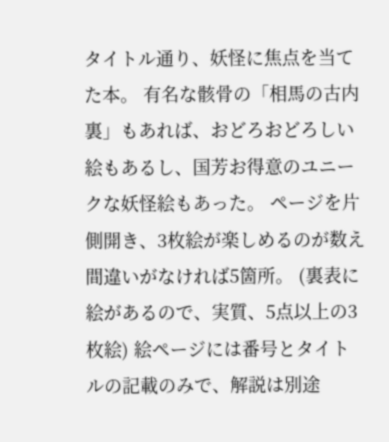タイトル通り、妖怪に焦点を当てた本。 有名な骸骨の「相馬の古内裏」もあれば、おどろおどろしい絵もあるし、国芳お得意のユニークな妖怪絵もあった。 ページを片側開き、3枚絵が楽しめるのが数え間違いがなければ5箇所。 (裏表に絵があるので、実質、5点以上の3枚絵) 絵ページには番号とタイトルの記載のみで、解説は別途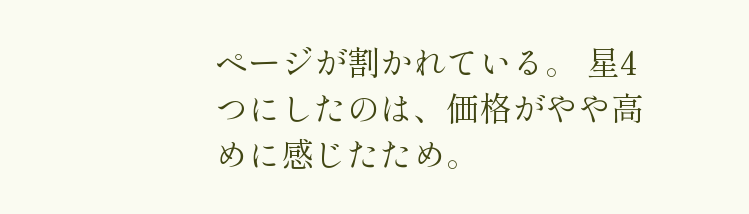ページが割かれている。 星4つにしたのは、価格がやや高めに感じたため。